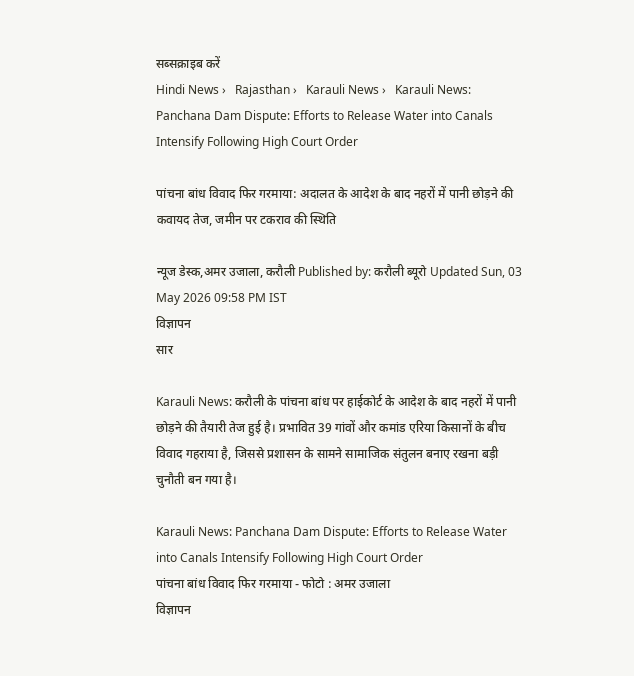सब्सक्राइब करें
Hindi News ›   Rajasthan ›   Karauli News ›   Karauli News: Panchana Dam Dispute: Efforts to Release Water into Canals Intensify Following High Court Order

पांचना बांध विवाद फिर गरमाया: अदालत के आदेश के बाद नहरों में पानी छोड़ने की कवायद तेज, जमीन पर टकराव की स्थिति

न्यूज डेस्क,अमर उजाला, करौली Published by: करौली ब्यूरो Updated Sun, 03 May 2026 09:58 PM IST
विज्ञापन
सार

Karauli News: करौली के पांचना बांध पर हाईकोर्ट के आदेश के बाद नहरों में पानी छोड़ने की तैयारी तेज हुई है। प्रभावित 39 गांवों और कमांड एरिया किसानों के बीच विवाद गहराया है, जिससे प्रशासन के सामने सामाजिक संतुलन बनाए रखना बड़ी चुनौती बन गया है।

Karauli News: Panchana Dam Dispute: Efforts to Release Water into Canals Intensify Following High Court Order
पांचना बांध विवाद फिर गरमाया - फोटो : अमर उजाला
विज्ञापन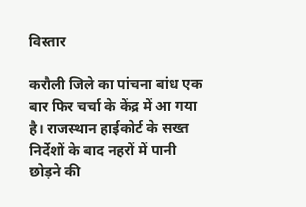विस्तार

करौली जिले का पांचना बांध एक बार फिर चर्चा के केंद्र में आ गया है। राजस्थान हाईकोर्ट के सख्त निर्देशों के बाद नहरों में पानी छोड़ने की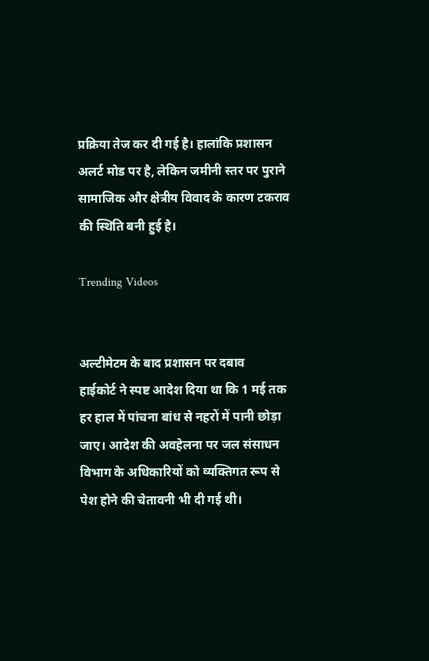प्रक्रिया तेज कर दी गई है। हालांकि प्रशासन अलर्ट मोड पर है, लेकिन जमीनी स्तर पर पुराने सामाजिक और क्षेत्रीय विवाद के कारण टकराव की स्थिति बनी हुई है।

Trending Videos


अल्टीमेटम के बाद प्रशासन पर दबाव
हाईकोर्ट ने स्पष्ट आदेश दिया था कि 1 मई तक हर हाल में पांचना बांध से नहरों में पानी छोड़ा जाए। आदेश की अवहेलना पर जल संसाधन विभाग के अधिकारियों को व्यक्तिगत रूप से पेश होने की चेतावनी भी दी गई थी।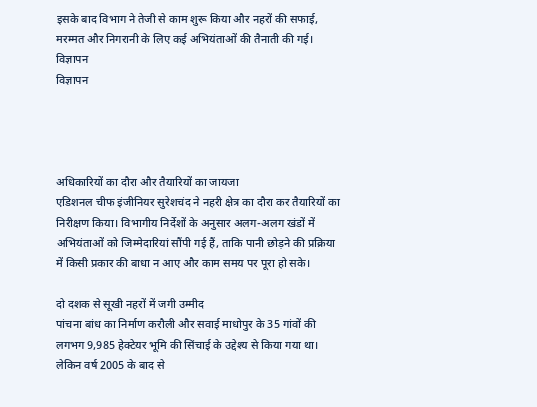इसके बाद विभाग ने तेजी से काम शुरू किया और नहरों की सफाई, मरम्मत और निगरानी के लिए कई अभियंताओं की तैनाती की गई।
विज्ञापन
विज्ञापन




अधिकारियों का दौरा और तैयारियों का जायजा
एडिशनल चीफ इंजीनियर सुरेशचंद ने नहरी क्षेत्र का दौरा कर तैयारियों का निरीक्षण किया। विभागीय निर्देशों के अनुसार अलग-अलग खंडों में अभियंताओं को जिम्मेदारियां सौंपी गई हैं, ताकि पानी छोड़ने की प्रक्रिया में किसी प्रकार की बाधा न आए और काम समय पर पूरा हो सके।

दो दशक से सूखी नहरों में जगी उम्मीद
पांचना बांध का निर्माण करौली और सवाई माधोपुर के 35 गांवों की लगभग 9,985 हेक्टेयर भूमि की सिंचाई के उद्देश्य से किया गया था। लेकिन वर्ष 2005 के बाद से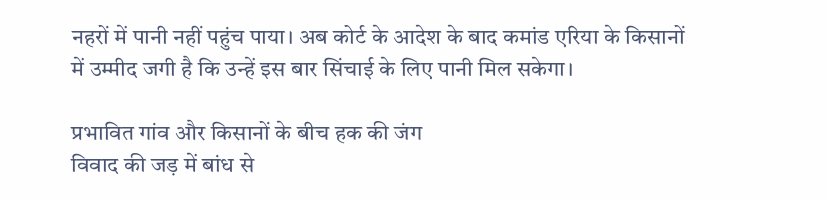नहरों में पानी नहीं पहुंच पाया। अब कोर्ट के आदेश के बाद कमांड एरिया के किसानों में उम्मीद जगी है कि उन्हें इस बार सिंचाई के लिए पानी मिल सकेगा।

प्रभावित गांव और किसानों के बीच हक की जंग
विवाद की जड़ में बांध से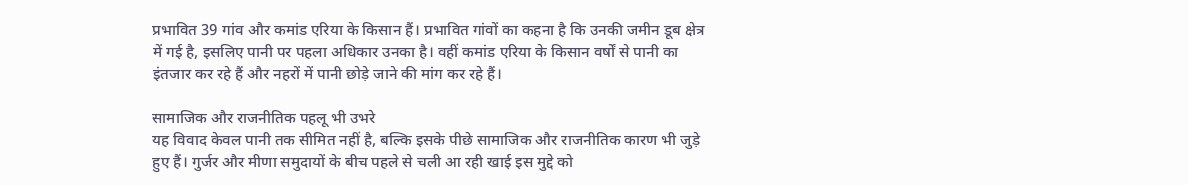प्रभावित 39 गांव और कमांड एरिया के किसान हैं। प्रभावित गांवों का कहना है कि उनकी जमीन डूब क्षेत्र में गई है, इसलिए पानी पर पहला अधिकार उनका है। वहीं कमांड एरिया के किसान वर्षों से पानी का इंतजार कर रहे हैं और नहरों में पानी छोड़े जाने की मांग कर रहे हैं।

सामाजिक और राजनीतिक पहलू भी उभरे
यह विवाद केवल पानी तक सीमित नहीं है, बल्कि इसके पीछे सामाजिक और राजनीतिक कारण भी जुड़े हुए हैं। गुर्जर और मीणा समुदायों के बीच पहले से चली आ रही खाई इस मुद्दे को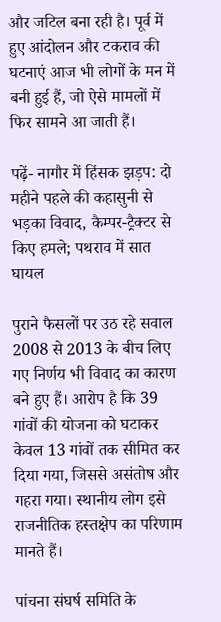और जटिल बना रही है। पूर्व में हुए आंदोलन और टकराव की घटनाएं आज भी लोगों के मन में बनी हुई हैं, जो ऐसे मामलों में फिर सामने आ जाती हैं।

पढ़ें- नागौर में हिंसक झड़प: दो महीने पहले की कहासुनी से भड़का विवाद, कैम्पर-ट्रैक्टर से किए हमले; पथराव में सात घायल

पुराने फैसलों पर उठ रहे सवाल
2008 से 2013 के बीच लिए गए निर्णय भी विवाद का कारण बने हुए हैं। आरोप है कि 39 गांवों की योजना को घटाकर केवल 13 गांवों तक सीमित कर दिया गया, जिससे असंतोष और गहरा गया। स्थानीय लोग इसे राजनीतिक हस्तक्षेप का परिणाम मानते हैं।

पांचना संघर्ष समिति के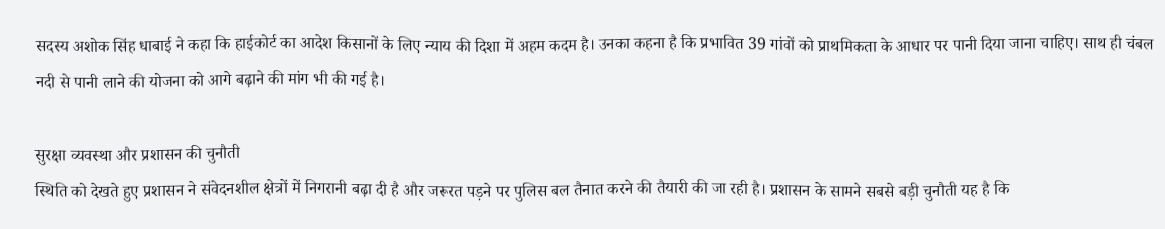सदस्य अशोक सिंह धाबाई ने कहा कि हाईकोर्ट का आदेश किसानों के लिए न्याय की दिशा में अहम कदम है। उनका कहना है कि प्रभावित 39 गांवों को प्राथमिकता के आधार पर पानी दिया जाना चाहिए। साथ ही चंबल नदी से पानी लाने की योजना को आगे बढ़ाने की मांग भी की गई है।

सुरक्षा व्यवस्था और प्रशासन की चुनौती
स्थिति को देखते हुए प्रशासन ने संवेदनशील क्षेत्रों में निगरानी बढ़ा दी है और जरूरत पड़ने पर पुलिस बल तैनात करने की तैयारी की जा रही है। प्रशासन के सामने सबसे बड़ी चुनौती यह है कि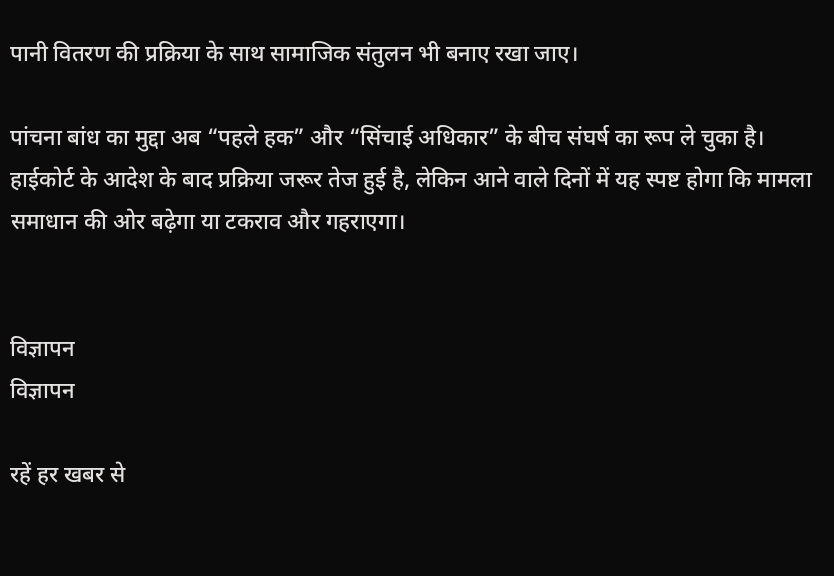पानी वितरण की प्रक्रिया के साथ सामाजिक संतुलन भी बनाए रखा जाए।

पांचना बांध का मुद्दा अब “पहले हक” और “सिंचाई अधिकार” के बीच संघर्ष का रूप ले चुका है। हाईकोर्ट के आदेश के बाद प्रक्रिया जरूर तेज हुई है, लेकिन आने वाले दिनों में यह स्पष्ट होगा कि मामला समाधान की ओर बढ़ेगा या टकराव और गहराएगा।


विज्ञापन
विज्ञापन

रहें हर खबर से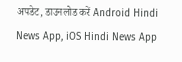अपडेट, डाउनलोड करें Android Hindi News App, iOS Hindi News App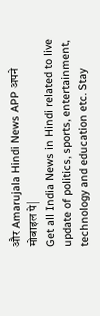और Amarujala Hindi News APP अपने मोबाइल पे|
Get all India News in Hindi related to live update of politics, sports, entertainment, technology and education etc. Stay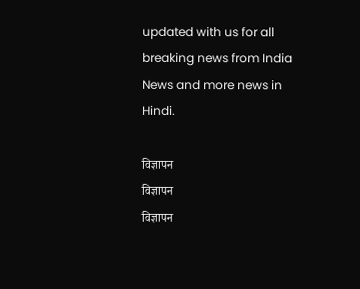updated with us for all breaking news from India News and more news in Hindi.

विज्ञापन
विज्ञापन
विज्ञापन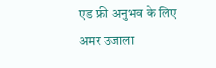एड फ्री अनुभव के लिए अमर उजाला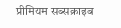प्रीमियम सब्सक्राइब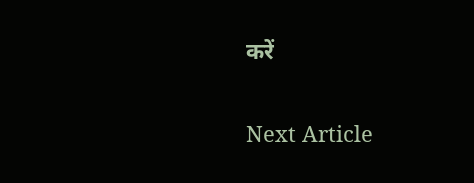करें

Next Article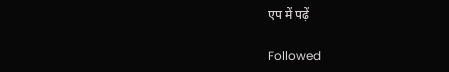एप में पढ़ें

Followed